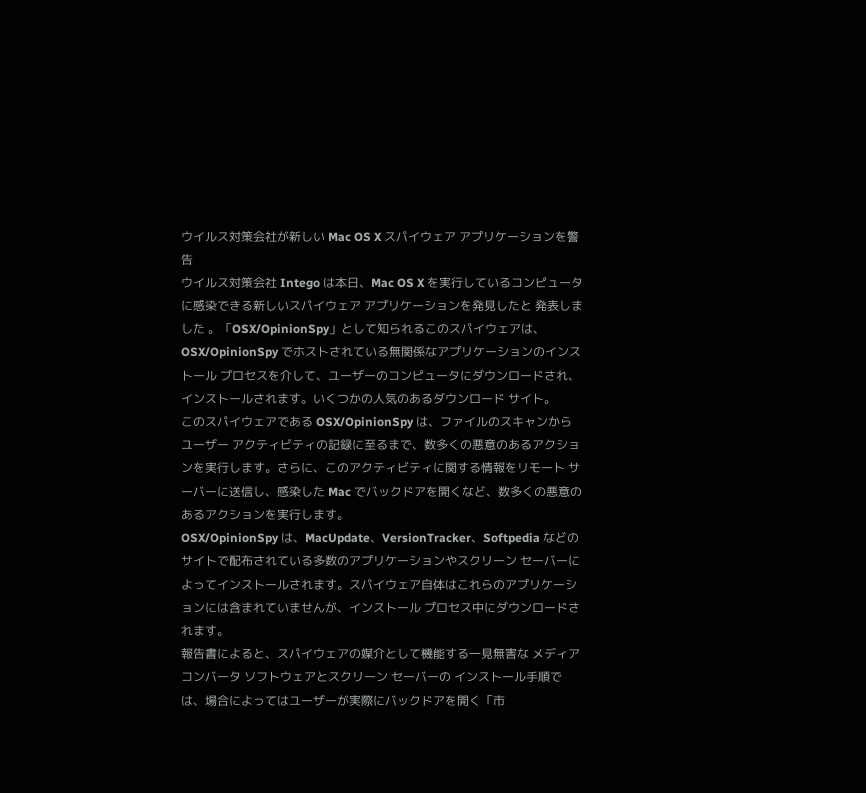ウイルス対策会社が新しい Mac OS X スパイウェア アプリケーションを警告
ウイルス対策会社 Intego は本日、Mac OS X を実行しているコンピュータに感染できる新しいスパイウェア アプリケーションを発見したと 発表しました 。「OSX/OpinionSpy」として知られるこのスパイウェアは、OSX/OpinionSpy でホストされている無関係なアプリケーションのインストール プロセスを介して、ユーザーのコンピュータにダウンロードされ、インストールされます。いくつかの人気のあるダウンロード サイト。
このスパイウェアである OSX/OpinionSpy は、ファイルのスキャンからユーザー アクティビティの記録に至るまで、数多くの悪意のあるアクションを実行します。さらに、このアクティビティに関する情報をリモート サーバーに送信し、感染した Mac でバックドアを開くなど、数多くの悪意のあるアクションを実行します。
OSX/OpinionSpy は、MacUpdate、VersionTracker、Softpedia などのサイトで配布されている多数のアプリケーションやスクリーン セーバーによってインストールされます。スパイウェア自体はこれらのアプリケーションには含まれていませんが、インストール プロセス中にダウンロードされます。
報告書によると、スパイウェアの媒介として機能する一見無害な メディア コンバータ ソフトウェアとスクリーン セーバーの インストール手順では、場合によってはユーザーが実際にバックドアを開く「市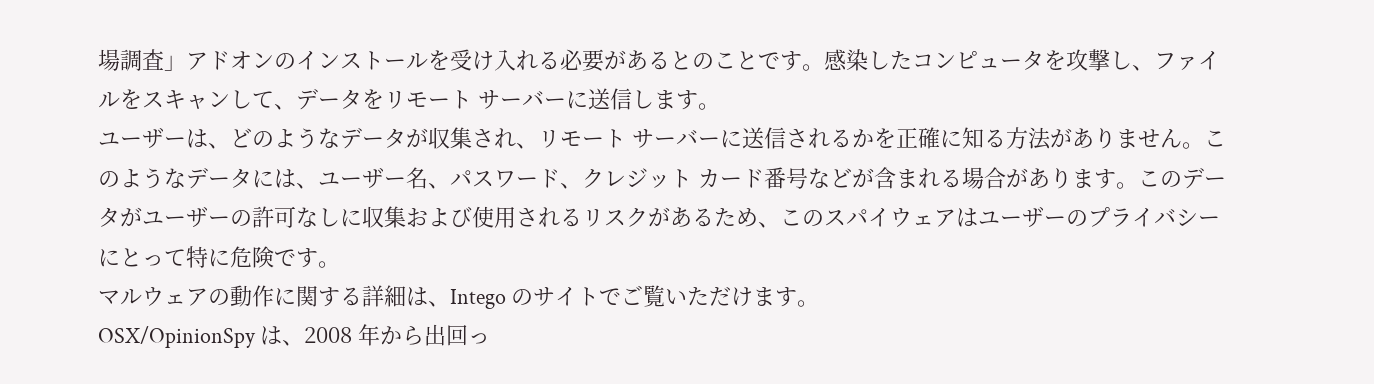場調査」アドオンのインストールを受け入れる必要があるとのことです。感染したコンピュータを攻撃し、ファイルをスキャンして、データをリモート サーバーに送信します。
ユーザーは、どのようなデータが収集され、リモート サーバーに送信されるかを正確に知る方法がありません。このようなデータには、ユーザー名、パスワード、クレジット カード番号などが含まれる場合があります。このデータがユーザーの許可なしに収集および使用されるリスクがあるため、このスパイウェアはユーザーのプライバシーにとって特に危険です。
マルウェアの動作に関する詳細は、Intego のサイトでご覧いただけます。
OSX/OpinionSpy は、2008 年から出回っ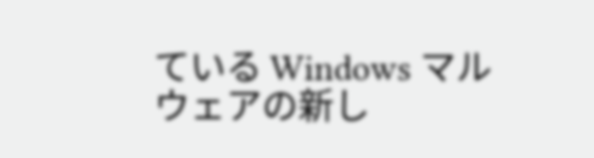ている Windows マルウェアの新し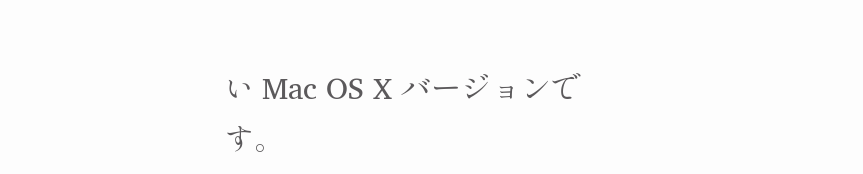い Mac OS X バージョンです。